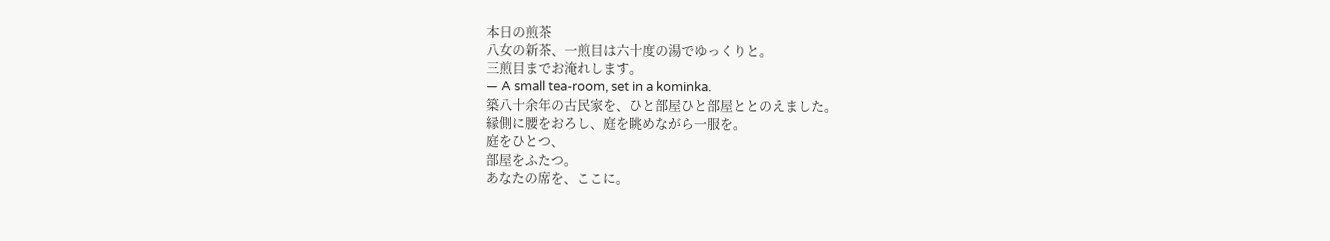本日の煎茶
八女の新茶、一煎目は六十度の湯でゆっくりと。
三煎目までお淹れします。
— A small tea-room, set in a kominka.
築八十余年の古民家を、ひと部屋ひと部屋ととのえました。
縁側に腰をおろし、庭を眺めながら一服を。
庭をひとつ、
部屋をふたつ。
あなたの席を、ここに。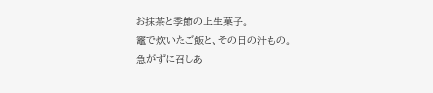お抹茶と季節の上生菓子。
竈で炊いたご飯と、その日の汁もの。
急がずに召しあ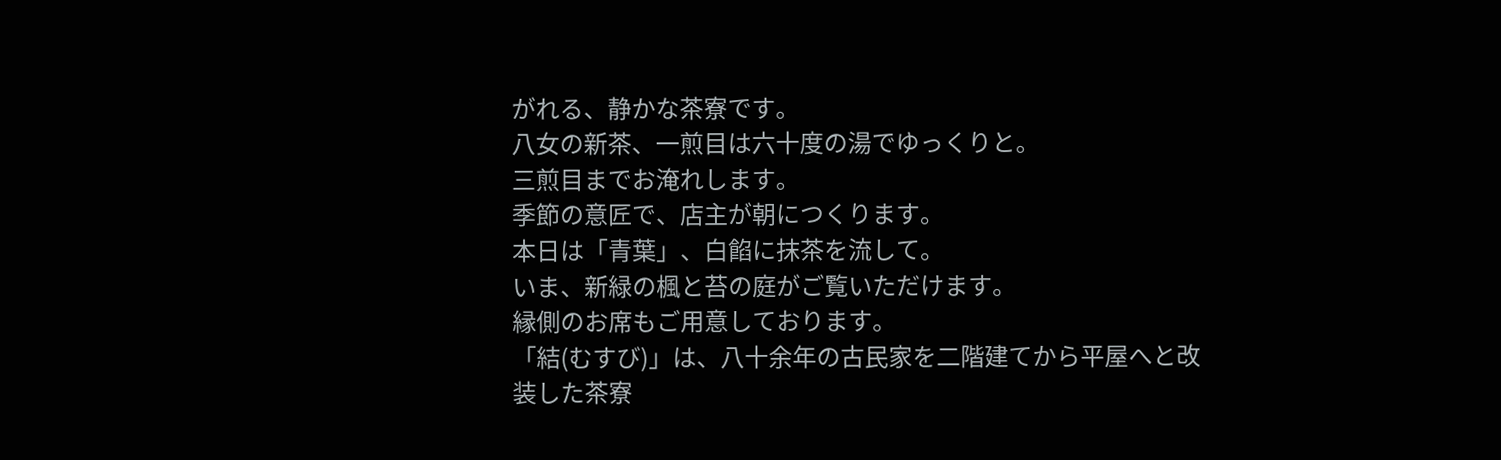がれる、静かな茶寮です。
八女の新茶、一煎目は六十度の湯でゆっくりと。
三煎目までお淹れします。
季節の意匠で、店主が朝につくります。
本日は「青葉」、白餡に抹茶を流して。
いま、新緑の楓と苔の庭がご覧いただけます。
縁側のお席もご用意しております。
「結(むすび)」は、八十余年の古民家を二階建てから平屋へと改装した茶寮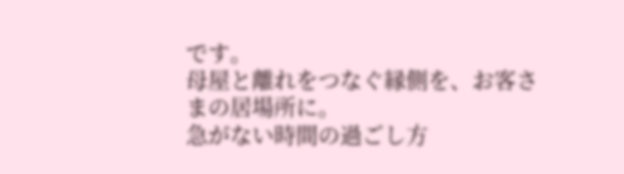です。
母屋と離れをつなぐ縁側を、お客さまの居場所に。
急がない時間の過ごし方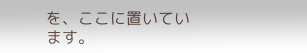を、ここに置いています。